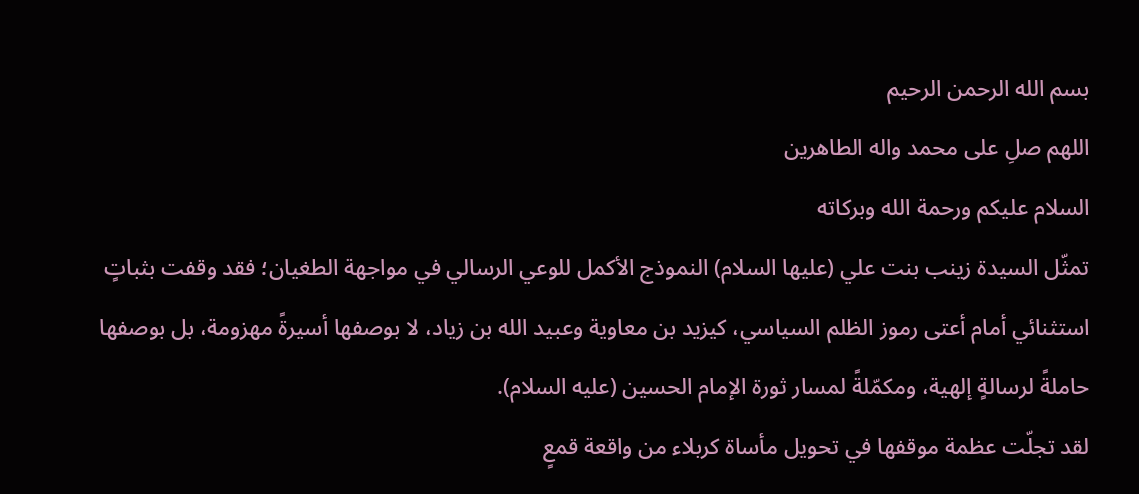بسم الله الرحمن الرحيم
اللهم صلِ على محمد واله الطاهرين
السلام عليكم ورحمة الله وبركاته
تمثّل السيدة زينب بنت علي (عليها السلام) النموذج الأكمل للوعي الرسالي في مواجهة الطغيان؛ فقد وقفت بثباتٍ استثنائي أمام أعتى رموز الظلم السياسي، كيزيد بن معاوية وعبيد الله بن زياد، لا بوصفها أسيرةً مهزومة، بل بوصفها حاملةً لرسالةٍ إلهية، ومكمّلةً لمسار ثورة الإمام الحسين (عليه السلام).
لقد تجلّت عظمة موقفها في تحويل مأساة كربلاء من واقعة قمعٍ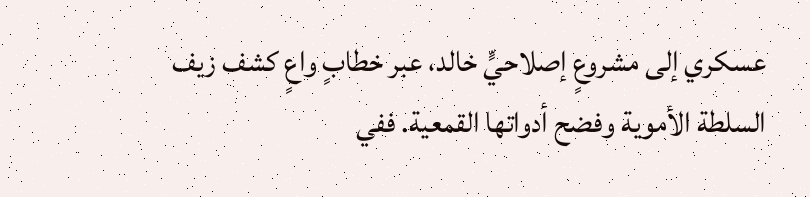عسكري إلى مشروعٍ إصلاحيٍّ خالد، عبر خطابٍ واعٍ كشف زيف السلطة الأموية وفضح أدواتها القمعية. ففي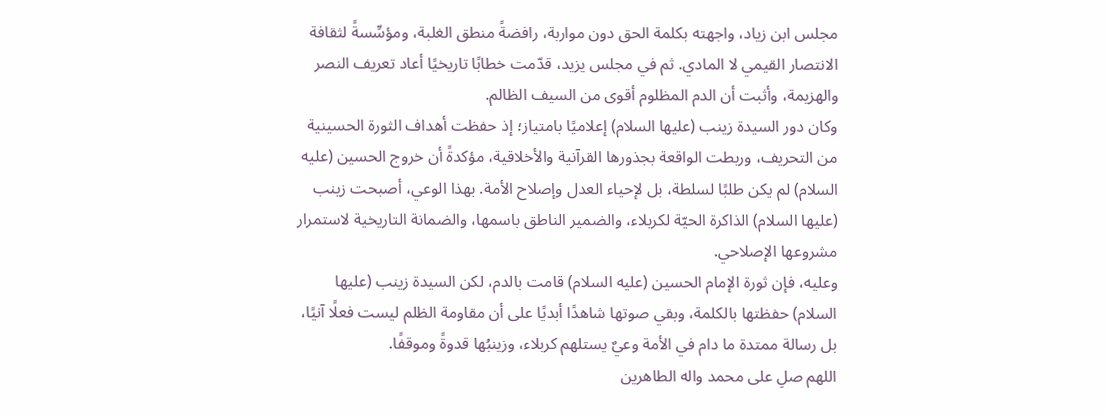مجلس ابن زياد، واجهته بكلمة الحق دون مواربة، رافضةً منطق الغلبة، ومؤسِّسةً لثقافة الانتصار القيمي لا المادي. ثم في مجلس يزيد، قدّمت خطابًا تاريخيًا أعاد تعريف النصر والهزيمة، وأثبت أن الدم المظلوم أقوى من السيف الظالم.
وكان دور السيدة زينب (عليها السلام) إعلاميًا بامتياز؛ إذ حفظت أهداف الثورة الحسينية من التحريف، وربطت الواقعة بجذورها القرآنية والأخلاقية، مؤكدةً أن خروج الحسين (عليه السلام) لم يكن طلبًا لسلطة، بل لإحياء العدل وإصلاح الأمة. بهذا الوعي، أصبحت زينب (عليها السلام) الذاكرة الحيّة لكربلاء، والضمير الناطق باسمها، والضمانة التاريخية لاستمرار مشروعها الإصلاحي.
وعليه، فإن ثورة الإمام الحسين (عليه السلام) قامت بالدم، لكن السيدة زينب (عليها السلام) حفظتها بالكلمة، وبقي صوتها شاهدًا أبديًا على أن مقاومة الظلم ليست فعلًا آنيًا، بل رسالة ممتدة ما دام في الأمة وعيٌ يستلهم كربلاء، وزينبُها قدوةً وموقفًا.
اللهم صلِ على محمد واله الطاهرين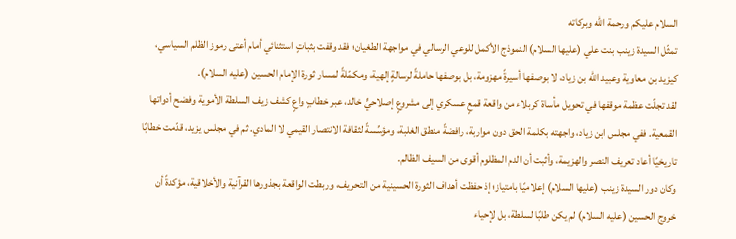السلام عليكم ورحمة الله وبركاته
تمثّل السيدة زينب بنت علي (عليها السلام) النموذج الأكمل للوعي الرسالي في مواجهة الطغيان؛ فقد وقفت بثباتٍ استثنائي أمام أعتى رموز الظلم السياسي، كيزيد بن معاوية وعبيد الله بن زياد، لا بوصفها أسيرةً مهزومة، بل بوصفها حاملةً لرسالةٍ إلهية، ومكمّلةً لمسار ثورة الإمام الحسين (عليه السلام).
لقد تجلّت عظمة موقفها في تحويل مأساة كربلاء من واقعة قمعٍ عسكري إلى مشروعٍ إصلاحيٍّ خالد، عبر خطابٍ واعٍ كشف زيف السلطة الأموية وفضح أدواتها القمعية. ففي مجلس ابن زياد، واجهته بكلمة الحق دون مواربة، رافضةً منطق الغلبة، ومؤسِّسةً لثقافة الانتصار القيمي لا المادي. ثم في مجلس يزيد، قدّمت خطابًا تاريخيًا أعاد تعريف النصر والهزيمة، وأثبت أن الدم المظلوم أقوى من السيف الظالم.
وكان دور السيدة زينب (عليها السلام) إعلاميًا بامتياز؛ إذ حفظت أهداف الثورة الحسينية من التحريف، وربطت الواقعة بجذورها القرآنية والأخلاقية، مؤكدةً أن خروج الحسين (عليه السلام) لم يكن طلبًا لسلطة، بل لإحياء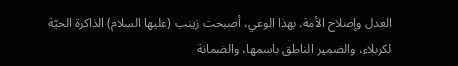العدل وإصلاح الأمة. بهذا الوعي، أصبحت زينب (عليها السلام) الذاكرة الحيّة لكربلاء، والضمير الناطق باسمها، والضمانة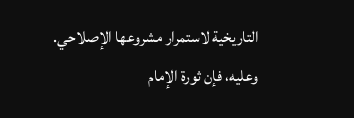التاريخية لاستمرار مشروعها الإصلاحي.
وعليه، فإن ثورة الإمام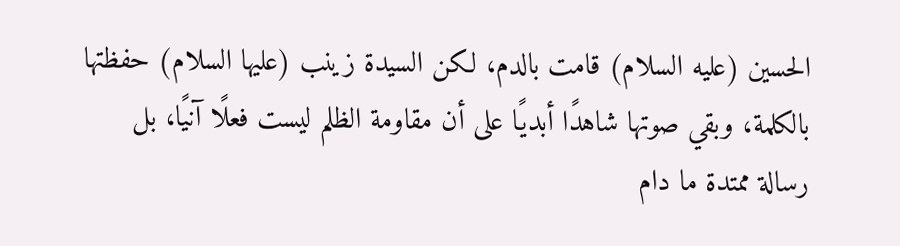الحسين (عليه السلام) قامت بالدم، لكن السيدة زينب (عليها السلام) حفظتها بالكلمة، وبقي صوتها شاهدًا أبديًا على أن مقاومة الظلم ليست فعلًا آنيًا، بل رسالة ممتدة ما دام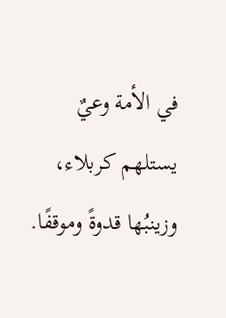في الأمة وعيٌ يستلهم كربلاء، وزينبُها قدوةً وموقفًا.